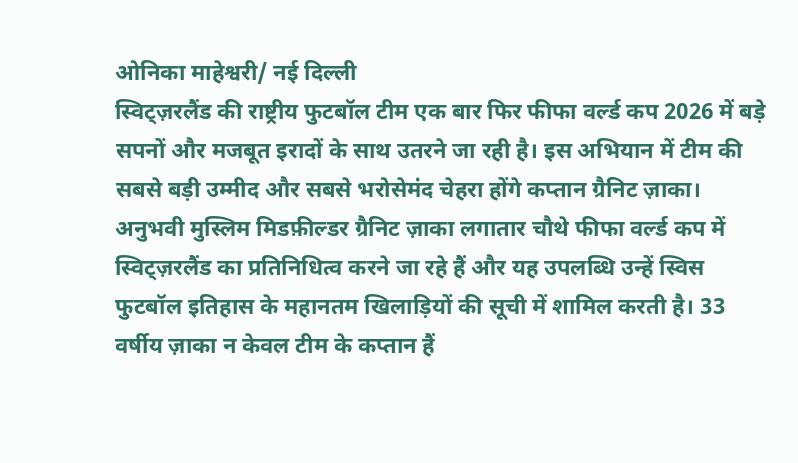ओनिका माहेश्वरी/ नई दिल्ली
स्विट्ज़रलैंड की राष्ट्रीय फुटबॉल टीम एक बार फिर फीफा वर्ल्ड कप 2026 में बड़े सपनों और मजबूत इरादों के साथ उतरने जा रही है। इस अभियान में टीम की सबसे बड़ी उम्मीद और सबसे भरोसेमंद चेहरा होंगे कप्तान ग्रैनिट ज़ाका। अनुभवी मुस्लिम मिडफ़ील्डर ग्रैनिट ज़ाका लगातार चौथे फीफा वर्ल्ड कप में स्विट्ज़रलैंड का प्रतिनिधित्व करने जा रहे हैं और यह उपलब्धि उन्हें स्विस फुटबॉल इतिहास के महानतम खिलाड़ियों की सूची में शामिल करती है। 33 वर्षीय ज़ाका न केवल टीम के कप्तान हैं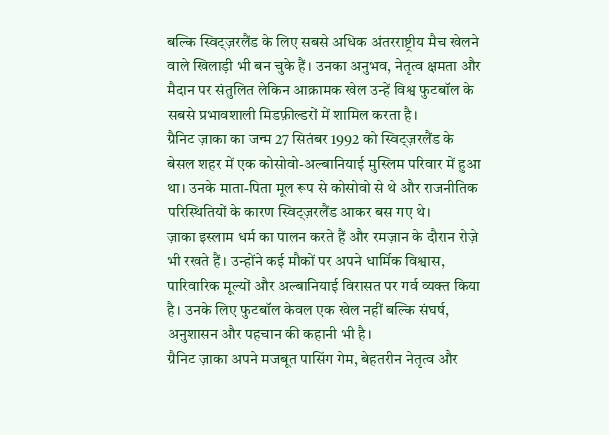बल्कि स्विट्ज़रलैंड के लिए सबसे अधिक अंतरराष्ट्रीय मैच खेलने वाले खिलाड़ी भी बन चुके हैं। उनका अनुभव, नेतृत्व क्षमता और मैदान पर संतुलित लेकिन आक्रामक खेल उन्हें विश्व फुटबॉल के सबसे प्रभावशाली मिडफ़ील्डरों में शामिल करता है।
ग्रैनिट ज़ाका का जन्म 27 सितंबर 1992 को स्विट्ज़रलैंड के बेसल शहर में एक कोसोवो-अल्बानियाई मुस्लिम परिवार में हुआ था। उनके माता-पिता मूल रूप से कोसोवो से थे और राजनीतिक परिस्थितियों के कारण स्विट्ज़रलैंड आकर बस गए थे।
ज़ाका इस्लाम धर्म का पालन करते हैं और रमज़ान के दौरान रोज़े भी रखते हैं। उन्होंने कई मौकों पर अपने धार्मिक विश्वास, पारिवारिक मूल्यों और अल्बानियाई विरासत पर गर्व व्यक्त किया है। उनके लिए फुटबॉल केवल एक खेल नहीं बल्कि संघर्ष, अनुशासन और पहचान की कहानी भी है।
ग्रैनिट ज़ाका अपने मजबूत पासिंग गेम, बेहतरीन नेतृत्व और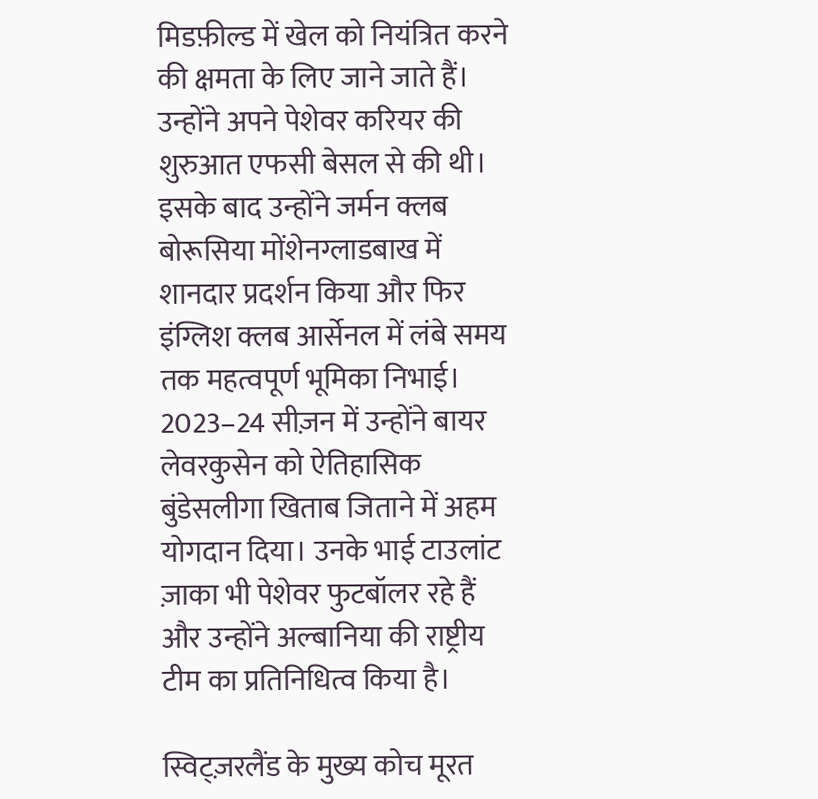मिडफ़ील्ड में खेल को नियंत्रित करने की क्षमता के लिए जाने जाते हैं। उन्होंने अपने पेशेवर करियर की शुरुआत एफसी बेसल से की थी। इसके बाद उन्होंने जर्मन क्लब बोरूसिया मोंशेनग्लाडबाख में शानदार प्रदर्शन किया और फिर इंग्लिश क्लब आर्सेनल में लंबे समय तक महत्वपूर्ण भूमिका निभाई।
2023–24 सीज़न में उन्होंने बायर लेवरकुसेन को ऐतिहासिक बुंडेसलीगा खिताब जिताने में अहम योगदान दिया। उनके भाई टाउलांट ज़ाका भी पेशेवर फुटबॉलर रहे हैं और उन्होंने अल्बानिया की राष्ट्रीय टीम का प्रतिनिधित्व किया है।

स्विट्ज़रलैंड के मुख्य कोच मूरत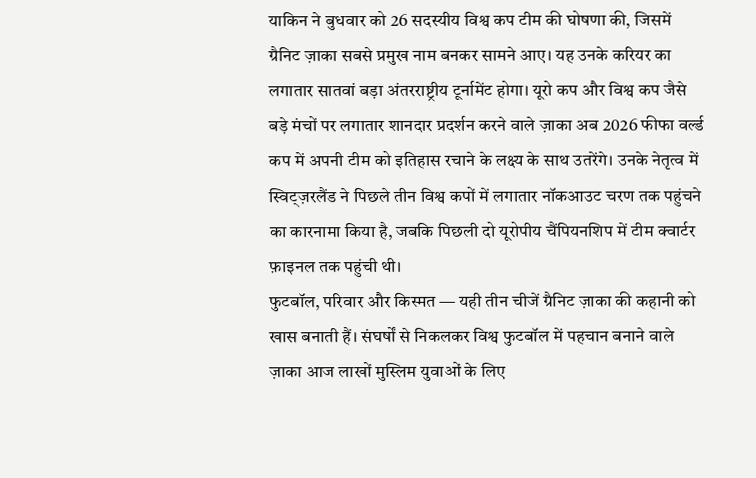याकिन ने बुधवार को 26 सदस्यीय विश्व कप टीम की घोषणा की, जिसमें ग्रैनिट ज़ाका सबसे प्रमुख नाम बनकर सामने आए। यह उनके करियर का लगातार सातवां बड़ा अंतरराष्ट्रीय टूर्नामेंट होगा। यूरो कप और विश्व कप जैसे बड़े मंचों पर लगातार शानदार प्रदर्शन करने वाले ज़ाका अब 2026 फीफा वर्ल्ड कप में अपनी टीम को इतिहास रचाने के लक्ष्य के साथ उतरेंगे। उनके नेतृत्व में स्विट्ज़रलैंड ने पिछले तीन विश्व कपों में लगातार नॉकआउट चरण तक पहुंचने का कारनामा किया है, जबकि पिछली दो यूरोपीय चैंपियनशिप में टीम क्वार्टर फ़ाइनल तक पहुंची थी।
फुटबॉल, परिवार और किस्मत — यही तीन चीजें ग्रैनिट ज़ाका की कहानी को खास बनाती हैं। संघर्षों से निकलकर विश्व फुटबॉल में पहचान बनाने वाले ज़ाका आज लाखों मुस्लिम युवाओं के लिए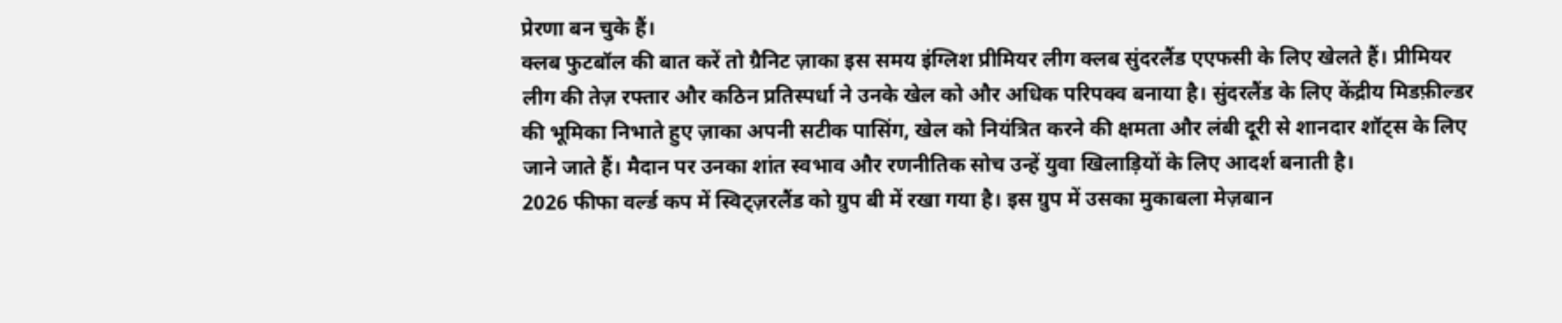प्रेरणा बन चुके हैं।
क्लब फुटबॉल की बात करें तो ग्रैनिट ज़ाका इस समय इंग्लिश प्रीमियर लीग क्लब सुंदरलैंड एएफसी के लिए खेलते हैं। प्रीमियर लीग की तेज़ रफ्तार और कठिन प्रतिस्पर्धा ने उनके खेल को और अधिक परिपक्व बनाया है। सुंदरलैंड के लिए केंद्रीय मिडफ़ील्डर की भूमिका निभाते हुए ज़ाका अपनी सटीक पासिंग, खेल को नियंत्रित करने की क्षमता और लंबी दूरी से शानदार शॉट्स के लिए जाने जाते हैं। मैदान पर उनका शांत स्वभाव और रणनीतिक सोच उन्हें युवा खिलाड़ियों के लिए आदर्श बनाती है।
2026 फीफा वर्ल्ड कप में स्विट्ज़रलैंड को ग्रुप बी में रखा गया है। इस ग्रुप में उसका मुकाबला मेज़बान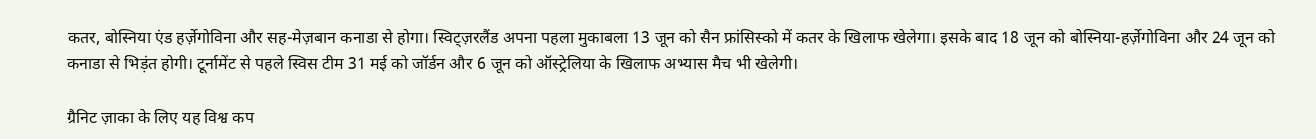कतर, बोस्निया एंड हर्ज़ेगोविना और सह-मेज़बान कनाडा से होगा। स्विट्ज़रलैंड अपना पहला मुकाबला 13 जून को सैन फ्रांसिस्को में कतर के खिलाफ खेलेगा। इसके बाद 18 जून को बोस्निया-हर्ज़ेगोविना और 24 जून को कनाडा से भिड़ंत होगी। टूर्नामेंट से पहले स्विस टीम 31 मई को जॉर्डन और 6 जून को ऑस्ट्रेलिया के खिलाफ अभ्यास मैच भी खेलेगी।

ग्रैनिट ज़ाका के लिए यह विश्व कप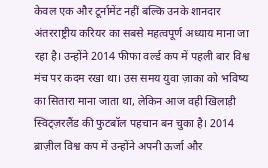केवल एक और टूर्नामेंट नहीं बल्कि उनके शानदार अंतरराष्ट्रीय करियर का सबसे महत्वपूर्ण अध्याय माना जा रहा है। उन्होंने 2014 फीफा वर्ल्ड कप में पहली बार विश्व मंच पर कदम रखा था। उस समय युवा ज़ाका को भविष्य का सितारा माना जाता था, लेकिन आज वही खिलाड़ी स्विट्ज़रलैंड की फुटबॉल पहचान बन चुका है। 2014 ब्राज़ील विश्व कप में उन्होंने अपनी ऊर्जा और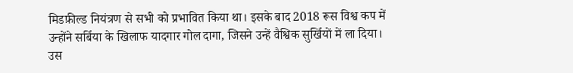मिडफ़ील्ड नियंत्रण से सभी को प्रभावित किया था। इसके बाद 2018 रूस विश्व कप में उन्होंने सर्बिया के खिलाफ यादगार गोल दागा, जिसने उन्हें वैश्विक सुर्खियों में ला दिया। उस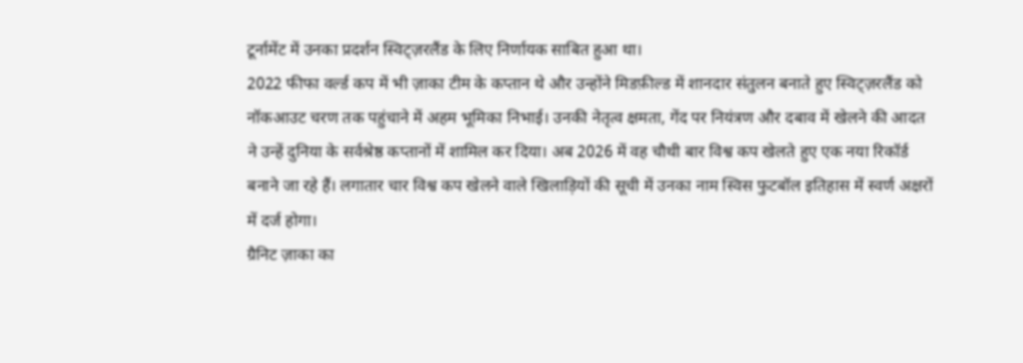टूर्नामेंट में उनका प्रदर्शन स्विट्ज़रलैंड के लिए निर्णायक साबित हुआ था।
2022 फीफा वर्ल्ड कप में भी ज़ाका टीम के कप्तान थे और उन्होंने मिडफ़ील्ड में शानदार संतुलन बनाते हुए स्विट्ज़रलैंड को नॉकआउट चरण तक पहुंचाने में अहम भूमिका निभाई। उनकी नेतृत्व क्षमता, गेंद पर नियंत्रण और दबाव में खेलने की आदत ने उन्हें दुनिया के सर्वश्रेष्ठ कप्तानों में शामिल कर दिया। अब 2026 में वह चौथी बार विश्व कप खेलते हुए एक नया रिकॉर्ड बनाने जा रहे हैं। लगातार चार विश्व कप खेलने वाले खिलाड़ियों की सूची में उनका नाम स्विस फुटबॉल इतिहास में स्वर्ण अक्षरों में दर्ज होगा।
ग्रैनिट ज़ाका का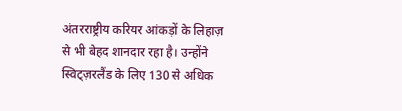अंतरराष्ट्रीय करियर आंकड़ों के लिहाज़ से भी बेहद शानदार रहा है। उन्होंने स्विट्ज़रलैंड के लिए 130 से अधिक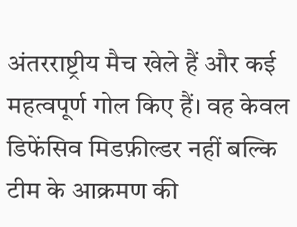अंतरराष्ट्रीय मैच खेले हैं और कई महत्वपूर्ण गोल किए हैं। वह केवल डिफेंसिव मिडफ़ील्डर नहीं बल्कि टीम के आक्रमण की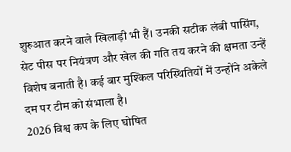शुरुआत करने वाले खिलाड़ी भी हैं। उनकी सटीक लंबी पासिंग, सेट पीस पर नियंत्रण और खेल की गति तय करने की क्षमता उन्हें विशेष बनाती है। कई बार मुश्किल परिस्थितियों में उन्होंने अकेले दम पर टीम को संभाला है।
2026 विश्व कप के लिए घोषित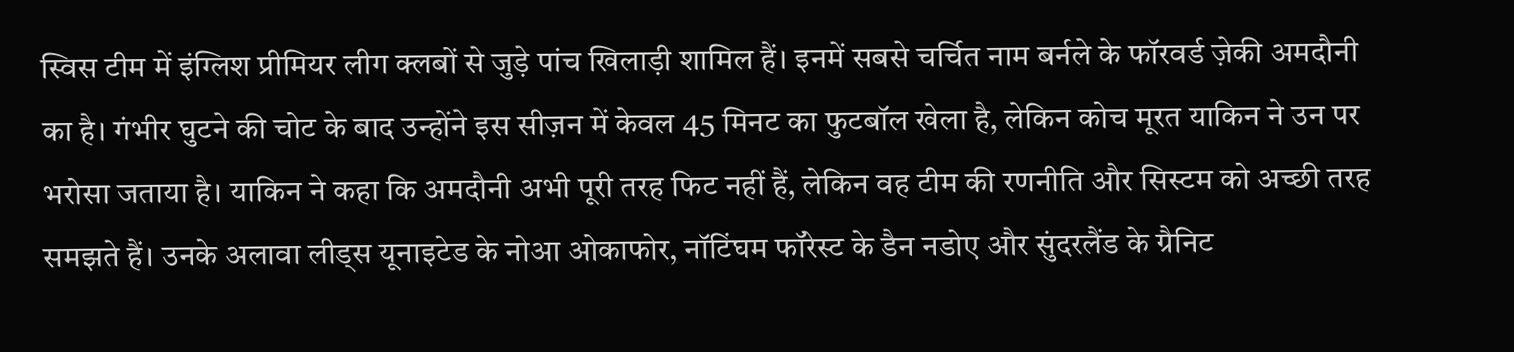स्विस टीम में इंग्लिश प्रीमियर लीग क्लबों से जुड़े पांच खिलाड़ी शामिल हैं। इनमें सबसे चर्चित नाम बर्नले के फॉरवर्ड ज़ेकी अमदौनी का है। गंभीर घुटने की चोट के बाद उन्होंने इस सीज़न में केवल 45 मिनट का फुटबॉल खेला है, लेकिन कोच मूरत याकिन ने उन पर भरोसा जताया है। याकिन ने कहा कि अमदौनी अभी पूरी तरह फिट नहीं हैं, लेकिन वह टीम की रणनीति और सिस्टम को अच्छी तरह समझते हैं। उनके अलावा लीड्स यूनाइटेड के नोआ ओकाफोर, नॉटिंघम फॉरेस्ट के डैन नडोए और सुंदरलैंड के ग्रैनिट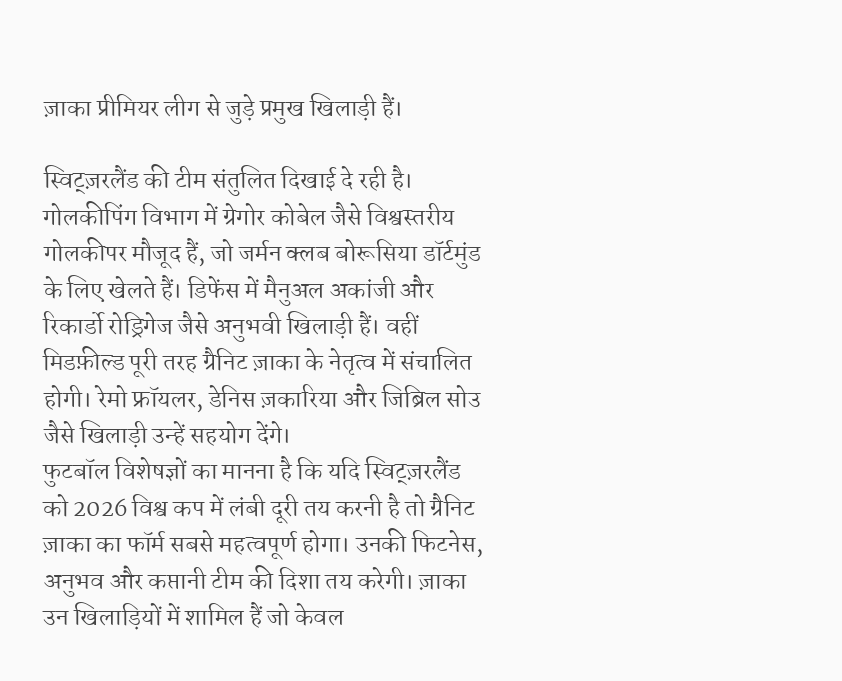ज़ाका प्रीमियर लीग से जुड़े प्रमुख खिलाड़ी हैं।

स्विट्ज़रलैंड की टीम संतुलित दिखाई दे रही है। गोलकीपिंग विभाग में ग्रेगोर कोबेल जैसे विश्वस्तरीय गोलकीपर मौजूद हैं, जो जर्मन क्लब बोरूसिया डॉर्टमुंड के लिए खेलते हैं। डिफेंस में मैनुअल अकांजी और रिकार्डो रोड्रिगेज जैसे अनुभवी खिलाड़ी हैं। वहीं मिडफ़ील्ड पूरी तरह ग्रैनिट ज़ाका के नेतृत्व में संचालित होगी। रेमो फ्रॉयलर, डेनिस ज़कारिया और जिब्रिल सोउ जैसे खिलाड़ी उन्हें सहयोग देंगे।
फुटबॉल विशेषज्ञों का मानना है कि यदि स्विट्ज़रलैंड को 2026 विश्व कप में लंबी दूरी तय करनी है तो ग्रैनिट ज़ाका का फॉर्म सबसे महत्वपूर्ण होगा। उनकी फिटनेस, अनुभव और कप्तानी टीम की दिशा तय करेगी। ज़ाका उन खिलाड़ियों में शामिल हैं जो केवल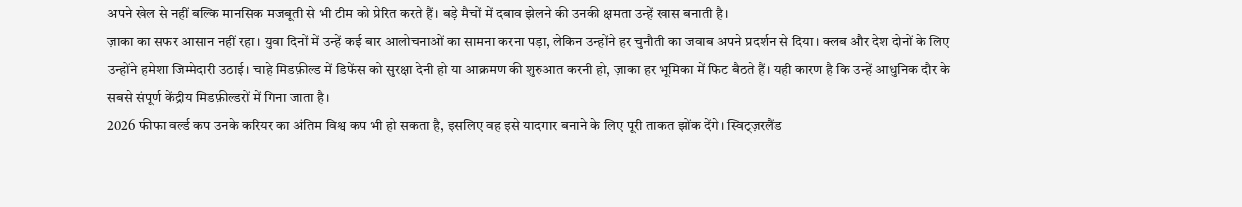अपने खेल से नहीं बल्कि मानसिक मजबूती से भी टीम को प्रेरित करते हैं। बड़े मैचों में दबाव झेलने की उनकी क्षमता उन्हें खास बनाती है।
ज़ाका का सफर आसान नहीं रहा। युवा दिनों में उन्हें कई बार आलोचनाओं का सामना करना पड़ा, लेकिन उन्होंने हर चुनौती का जवाब अपने प्रदर्शन से दिया। क्लब और देश दोनों के लिए उन्होंने हमेशा जिम्मेदारी उठाई। चाहे मिडफ़ील्ड में डिफेंस को सुरक्षा देनी हो या आक्रमण की शुरुआत करनी हो, ज़ाका हर भूमिका में फिट बैठते हैं। यही कारण है कि उन्हें आधुनिक दौर के सबसे संपूर्ण केंद्रीय मिडफ़ील्डरों में गिना जाता है।
2026 फीफा वर्ल्ड कप उनके करियर का अंतिम विश्व कप भी हो सकता है, इसलिए वह इसे यादगार बनाने के लिए पूरी ताकत झोंक देंगे। स्विट्ज़रलैंड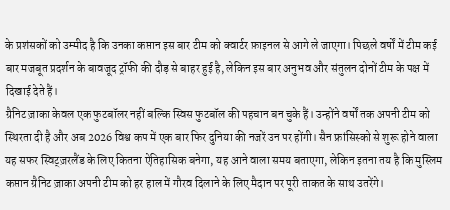के प्रशंसकों को उम्मीद है कि उनका कप्तान इस बार टीम को क्वार्टर फ़ाइनल से आगे ले जाएगा। पिछले वर्षों में टीम कई बार मजबूत प्रदर्शन के बावजूद ट्रॉफी की दौड़ से बाहर हुई है, लेकिन इस बार अनुभव और संतुलन दोनों टीम के पक्ष में दिखाई देते हैं।
ग्रैनिट ज़ाका केवल एक फुटबॉलर नहीं बल्कि स्विस फुटबॉल की पहचान बन चुके हैं। उन्होंने वर्षों तक अपनी टीम को स्थिरता दी है और अब 2026 विश्व कप में एक बार फिर दुनिया की नजरें उन पर होंगी। सैन फ्रांसिस्को से शुरू होने वाला यह सफर स्विट्ज़रलैंड के लिए कितना ऐतिहासिक बनेगा, यह आने वाला समय बताएगा, लेकिन इतना तय है कि मुस्लिम कप्तान ग्रैनिट ज़ाका अपनी टीम को हर हाल में गौरव दिलाने के लिए मैदान पर पूरी ताकत के साथ उतरेंगे।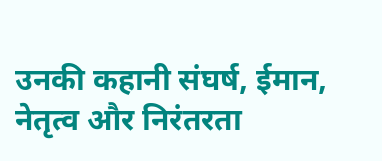उनकी कहानी संघर्ष, ईमान, नेतृत्व और निरंतरता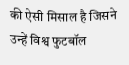की ऐसी मिसाल है जिसने उन्हें विश्व फुटबॉल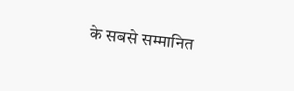के सबसे सम्मानित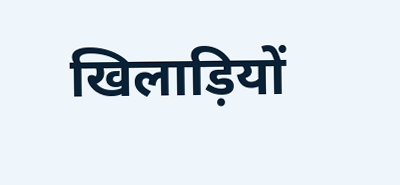खिलाड़ियों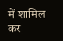में शामिल कर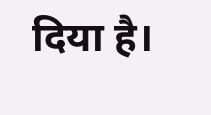दिया है।